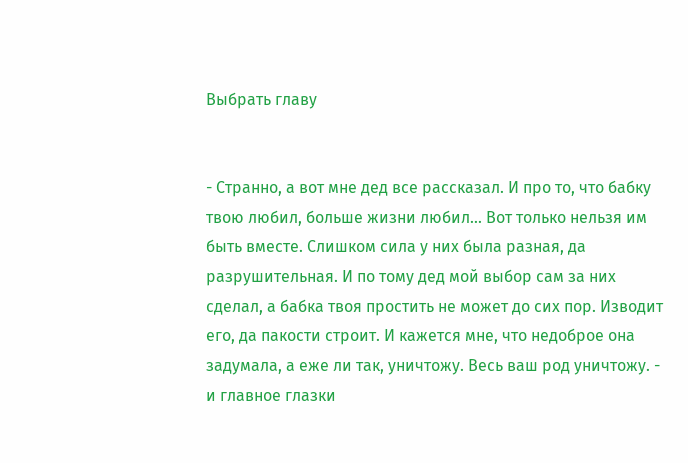Выбрать главу


- Странно, а вот мне дед все рассказал. И про то, что бабку твою любил, больше жизни любил... Вот только нельзя им быть вместе. Слишком сила у них была разная, да разрушительная. И по тому дед мой выбор сам за них сделал, а бабка твоя простить не может до сих пор. Изводит его, да пакости строит. И кажется мне, что недоброе она задумала, а еже ли так, уничтожу. Весь ваш род уничтожу. - и главное глазки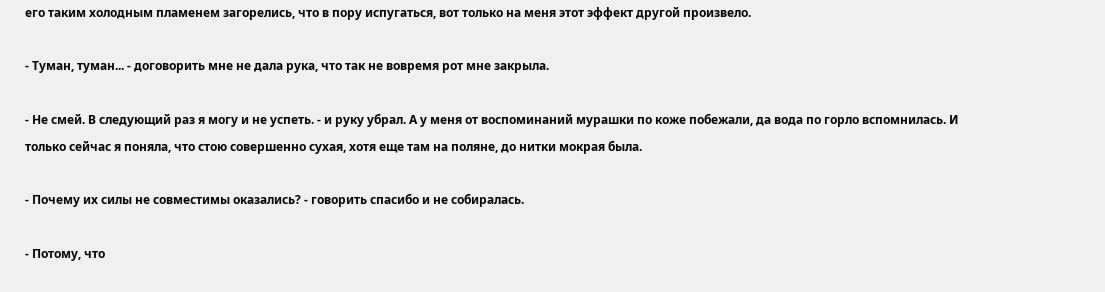его таким холодным пламенем загорелись, что в пору испугаться, вот только на меня этот эффект другой произвело.

- Туман, туман... - договорить мне не дала рука, что так не вовремя рот мне закрыла.

- Не смей. В следующий раз я могу и не успеть. - и руку убрал. А у меня от воспоминаний мурашки по коже побежали, да вода по горло вспомнилась. И только сейчас я поняла, что стою совершенно сухая, хотя еще там на поляне, до нитки мокрая была.

- Почему их силы не совместимы оказались? - говорить спасибо и не собиралась.

- Потому, что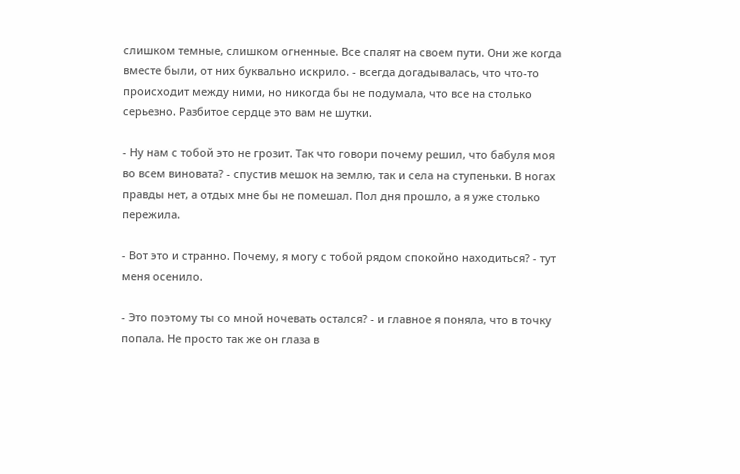слишком темные, слишком огненные. Все спалят на своем пути. Они же когда вместе были, от них буквально искрило. - всегда догадывалась, что что-то происходит между ними, но никогда бы не подумала, что все на столько серьезно. Разбитое сердце это вам не шутки.

- Ну нам с тобой это не грозит. Так что говори почему решил, что бабуля моя во всем виновата? - спустив мешок на землю, так и села на ступеньки. В ногах правды нет, а отдых мне бы не помешал. Пол дня прошло, а я уже столько пережила.

- Вот это и странно. Почему, я могу с тобой рядом спокойно находиться? - тут меня осенило.

- Это поэтому ты со мной ночевать остался? - и главное я поняла, что в точку попала. Не просто так же он глаза в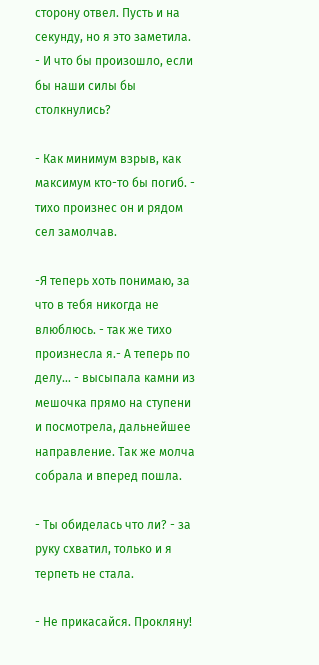сторону отвел. Пусть и на секунду, но я это заметила. - И что бы произошло, если бы наши силы бы столкнулись?

- Как минимум взрыв, как максимум кто-то бы погиб. - тихо произнес он и рядом сел замолчав.

-Я теперь хоть понимаю, за что в тебя никогда не влюблюсь. - так же тихо произнесла я.- А теперь по делу... - высыпала камни из мешочка прямо на ступени и посмотрела, дальнейшее направление. Так же молча собрала и вперед пошла.

- Ты обиделась что ли? - за руку схватил, только и я терпеть не стала.

- Не прикасайся. Прокляну!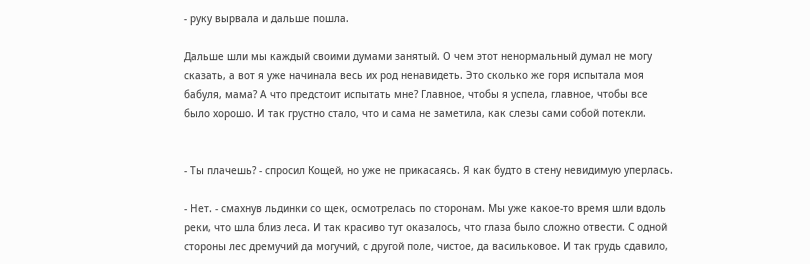- руку вырвала и дальше пошла.

Дальше шли мы каждый своими думами занятый. О чем этот ненормальный думал не могу сказать, а вот я уже начинала весь их род ненавидеть. Это сколько же горя испытала моя бабуля, мама? А что предстоит испытать мне? Главное, чтобы я успела, главное, чтобы все было хорошо. И так грустно стало, что и сама не заметила, как слезы сами собой потекли.


- Ты плачешь? - спросил Кощей, но уже не прикасаясь. Я как будто в стену невидимую уперлась.

- Нет. - смахнув льдинки со щек, осмотрелась по сторонам. Мы уже какое-то время шли вдоль реки, что шла близ леса. И так красиво тут оказалось, что глаза было сложно отвести. С одной стороны лес дремучий да могучий, с другой поле, чистое, да васильковое. И так грудь сдавило,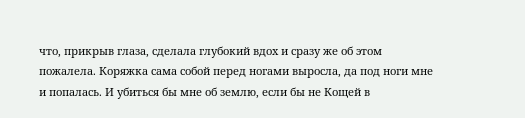что, прикрыв глаза, сделала глубокий вдох и сразу же об этом пожалела. Коряжка сама собой перед ногами выросла, да под ноги мне и попалась. И убиться бы мне об землю, если бы не Кощей в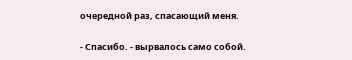очередной раз, спасающий меня.

- Спасибо. - вырвалось само собой.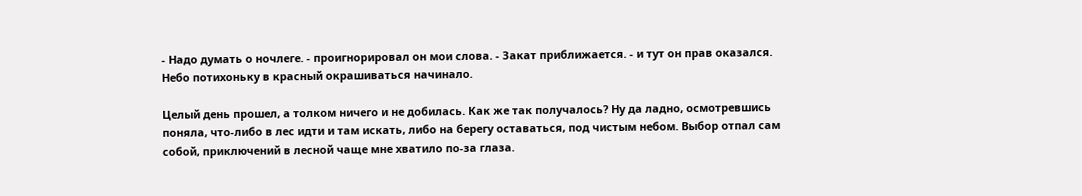- Надо думать о ночлеге. - проигнорировал он мои слова. - Закат приближается. - и тут он прав оказался. Небо потихоньку в красный окрашиваться начинало.

Целый день прошел, а толком ничего и не добилась. Как же так получалось? Ну да ладно, осмотревшись поняла, что-либо в лес идти и там искать, либо на берегу оставаться, под чистым небом. Выбор отпал сам собой, приключений в лесной чаще мне хватило по-за глаза.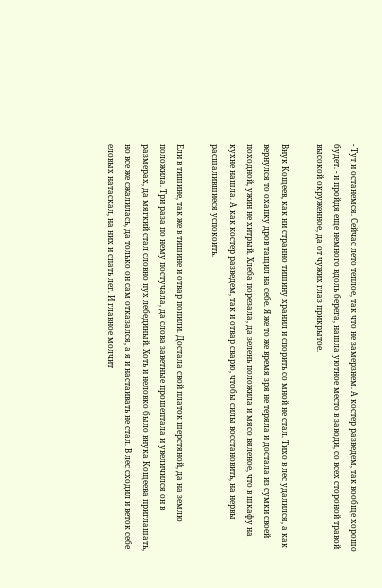- Тут и останемся. Сейчас лето теплое, так что не замерзнем. А костер разведем, так вообще хорошо будет. - и пройдя еще немного вдоль берега, нашла уютное место в заводи, со всех стороной травой высокой окруженное, да от чужих глаз прикрытое.

Внук Кощеев, как ни странно тишину хранил и спорить со мной не стал. Тихо в лес удалился, а как вернулся то охапку дров тащил на себе. Я же то же время зря не теряла и достала из сумки своей походной, ужин не хитрый. Хлеба порезала, да зелень положила и мясо вяленое, что в шкафу на кухне нашла. А как костер разведем, так и отвар сварю, чтобы силы восстановить, на нервы расшалившиеся успокоить.

Ели в тишине, так же в тишине и отвар попили. Достала свой платок шерстяной, да на землю положила. Три раза по нему постучала, да слова заветные прошептала и увеличился он в размерах, да мягкий стал словно пух лебединый. Хоть и неловко было внука Кощеева приглашать, но все же сжалилась, да только он сам отказался, а я и настаивать не стал. В лес сходил и веток себе еловых натаскал, на них и спать лег. И главное молчит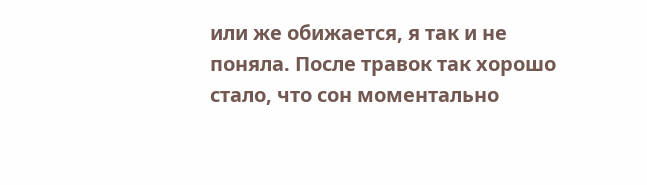или же обижается, я так и не поняла. После травок так хорошо стало, что сон моментально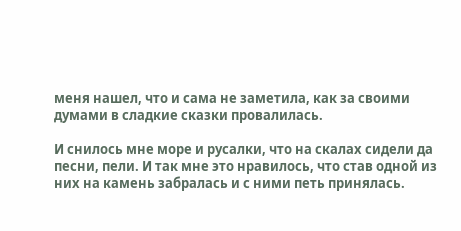меня нашел, что и сама не заметила, как за своими думами в сладкие сказки провалилась.

И снилось мне море и русалки, что на скалах сидели да песни, пели. И так мне это нравилось, что став одной из них на камень забралась и с ними петь принялась.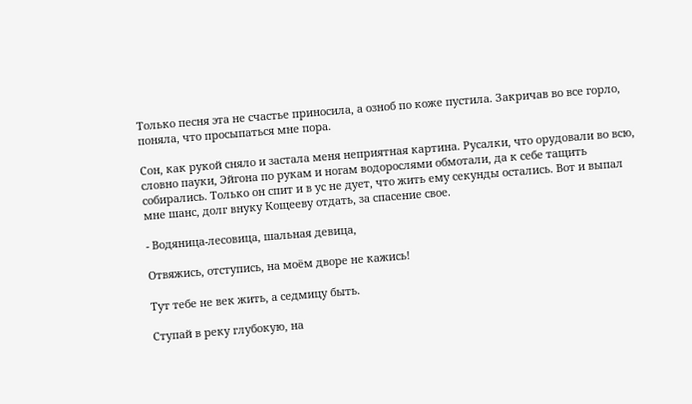Только песня эта не счастье приносила, а озноб по коже пустила. Закричав во все горло, поняла, что просыпаться мне пора.

Сон, как рукой сняло и застала меня неприятная картина. Русалки, что орудовали во всю, словно пауки, Эйгона по рукам и ногам водорослями обмотали, да к себе тащить собирались. Только он спит и в ус не дует, что жить ему секунды остались. Вот и выпал мне шанс, долг внуку Кощееву отдать, за спасение свое.

- Водяница-лесовица, шальная девица,

Отвяжись, отступись, на моём дворе не кажись!

Тут тебе не век жить, а седмицу быть.

Ступай в реку глубокую, на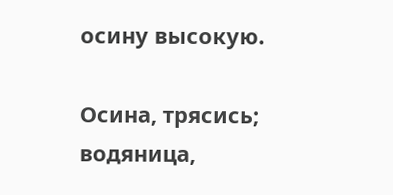осину высокую.

Осина, трясись; водяница,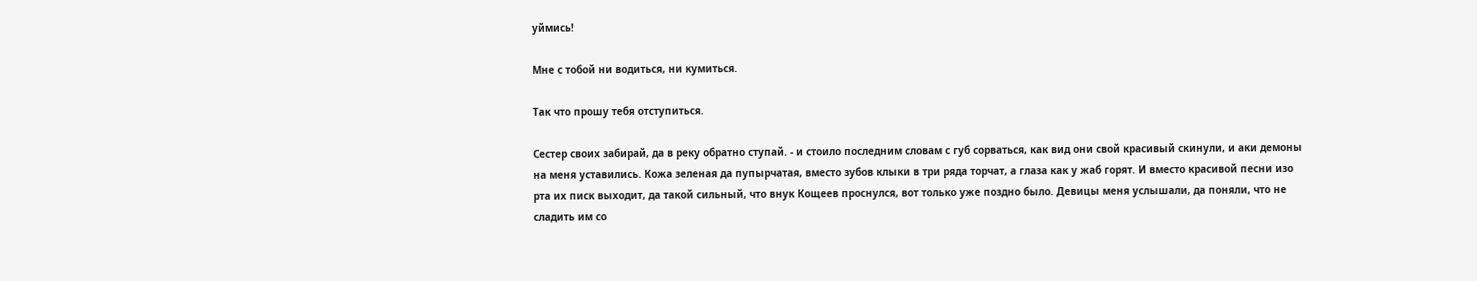уймись!

Мне с тобой ни водиться, ни кумиться.

Так что прошу тебя отступиться.

Сестер своих забирай, да в реку обратно ступай. - и стоило последним словам с губ сорваться, как вид они свой красивый скинули, и аки демоны на меня уставились. Кожа зеленая да пупырчатая, вместо зубов клыки в три ряда торчат, а глаза как у жаб горят. И вместо красивой песни изо рта их писк выходит, да такой сильный, что внук Кощеев проснулся, вот только уже поздно было. Девицы меня услышали, да поняли, что не сладить им со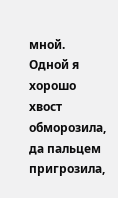мной. Одной я хорошо хвост обморозила, да пальцем пригрозила,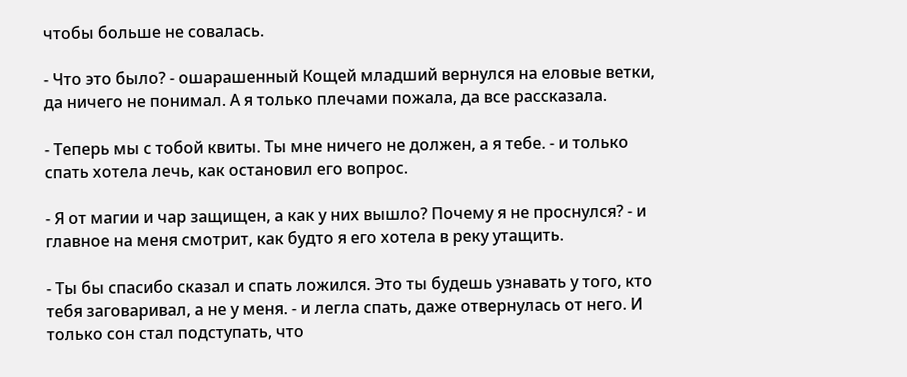чтобы больше не совалась.

- Что это было? - ошарашенный Кощей младший вернулся на еловые ветки, да ничего не понимал. А я только плечами пожала, да все рассказала.

- Теперь мы с тобой квиты. Ты мне ничего не должен, а я тебе. - и только спать хотела лечь, как остановил его вопрос.

- Я от магии и чар защищен, а как у них вышло? Почему я не проснулся? - и главное на меня смотрит, как будто я его хотела в реку утащить.

- Ты бы спасибо сказал и спать ложился. Это ты будешь узнавать у того, кто тебя заговаривал, а не у меня. - и легла спать, даже отвернулась от него. И только сон стал подступать, что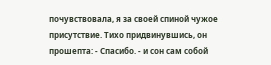почувствовала, я за своей спиной чужое присутствие. Тихо придвинувшись, он прошепта: - Спасибо. - и сон сам собой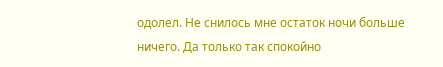одолел. Не снилось мне остаток ночи больше ничего. Да только так спокойно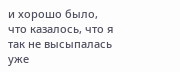и хорошо было, что казалось, что я так не высыпалась уже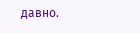давно.